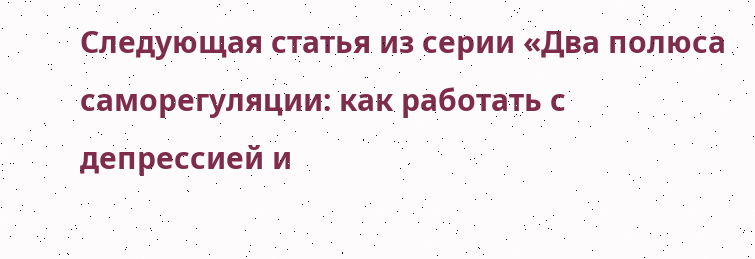Следующая статья из серии «Два полюса саморегуляции: как работать с депрессией и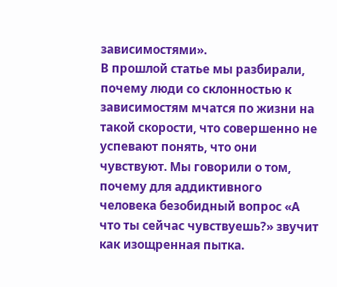зависимостями».
В прошлой статье мы разбирали, почему люди со склонностью к зависимостям мчатся по жизни на такой скорости, что совершенно не успевают понять, что они чувствуют. Мы говорили о том, почему для аддиктивного человека безобидный вопрос «А что ты сейчас чувствуешь?» звучит как изощренная пытка.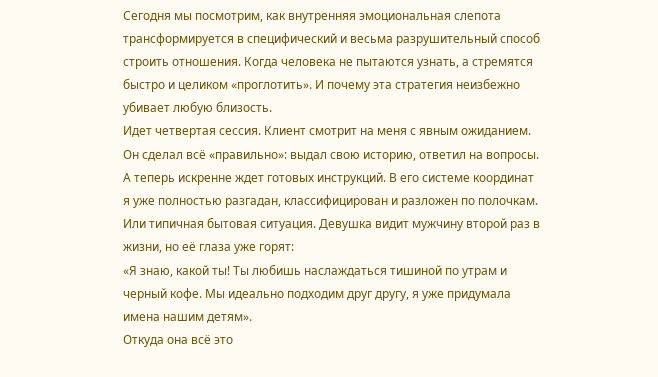Сегодня мы посмотрим, как внутренняя эмоциональная слепота трансформируется в специфический и весьма разрушительный способ строить отношения. Когда человека не пытаются узнать, а стремятся быстро и целиком «проглотить». И почему эта стратегия неизбежно убивает любую близость.
Идет четвертая сессия. Клиент смотрит на меня с явным ожиданием. Он сделал всё «правильно»: выдал свою историю, ответил на вопросы. А теперь искренне ждет готовых инструкций. В его системе координат я уже полностью разгадан, классифицирован и разложен по полочкам.
Или типичная бытовая ситуация. Девушка видит мужчину второй раз в жизни, но её глаза уже горят:
«Я знаю, какой ты! Ты любишь наслаждаться тишиной по утрам и черный кофе. Мы идеально подходим друг другу, я уже придумала имена нашим детям».
Откуда она всё это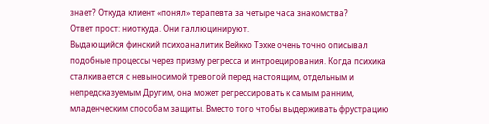знает? Откуда клиент «понял» терапевта за четыре часа знакомства?
Ответ прост: ниоткуда. Они галлюцинируют.
Выдающийся финский психоаналитик Вейкко Тэхке очень точно описывал подобные процессы через призму регресса и интроецирования. Когда психика сталкивается с невыносимой тревогой перед настоящим, отдельным и непредсказуемым Другим, она может регрессировать к самым ранним, младенческим способам защиты. Вместо того чтобы выдерживать фрустрацию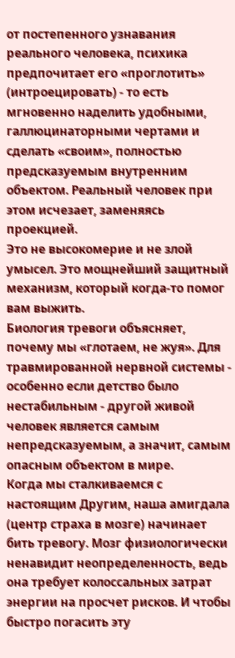от постепенного узнавания реального человека, психика предпочитает его «проглотить» (интроецировать) - то есть мгновенно наделить удобными, галлюцинаторными чертами и сделать «своим», полностью предсказуемым внутренним объектом. Реальный человек при этом исчезает, заменяясь проекцией.
Это не высокомерие и не злой умысел. Это мощнейший защитный механизм, который когда-то помог вам выжить.
Биология тревоги объясняет, почему мы «глотаем, не жуя». Для травмированной нервной системы - особенно если детство было нестабильным - другой живой человек является самым непредсказуемым, а значит, самым опасным объектом в мире.
Когда мы сталкиваемся с настоящим Другим, наша амигдала (центр страха в мозге) начинает бить тревогу. Мозг физиологически ненавидит неопределенность, ведь она требует колоссальных затрат энергии на просчет рисков. И чтобы быстро погасить эту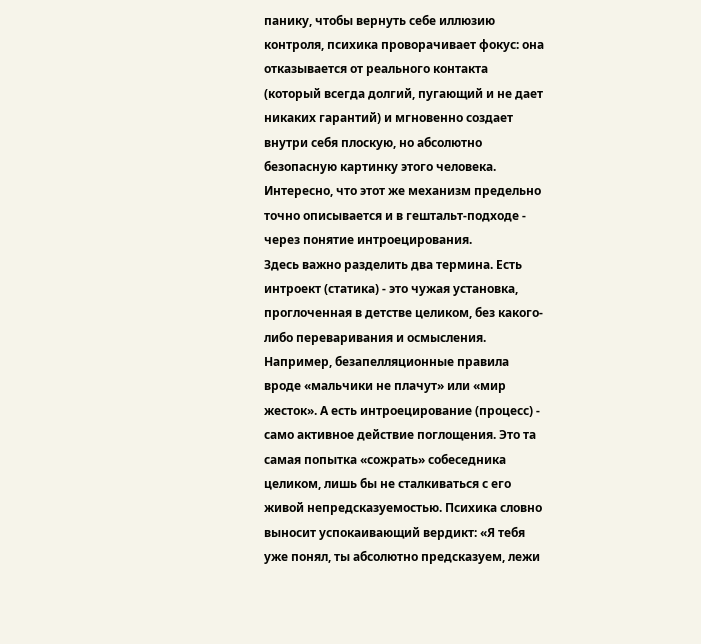панику, чтобы вернуть себе иллюзию контроля, психика проворачивает фокус: она отказывается от реального контакта (который всегда долгий, пугающий и не дает никаких гарантий) и мгновенно создает внутри себя плоскую, но абсолютно безопасную картинку этого человека.
Интересно, что этот же механизм предельно точно описывается и в гештальт-подходе - через понятие интроецирования.
Здесь важно разделить два термина. Есть интроект (статика) - это чужая установка, проглоченная в детстве целиком, без какого-либо переваривания и осмысления. Например, безапелляционные правила вроде «мальчики не плачут» или «мир жесток». А есть интроецирование (процесс) - само активное действие поглощения. Это та самая попытка «сожрать» собеседника целиком, лишь бы не сталкиваться с его живой непредсказуемостью. Психика словно выносит успокаивающий вердикт: «Я тебя уже понял, ты абсолютно предсказуем, лежи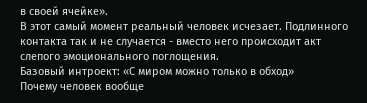в своей ячейке».
В этот самый момент реальный человек исчезает. Подлинного контакта так и не случается - вместо него происходит акт слепого эмоционального поглощения.
Базовый интроект: «С миром можно только в обход»
Почему человек вообще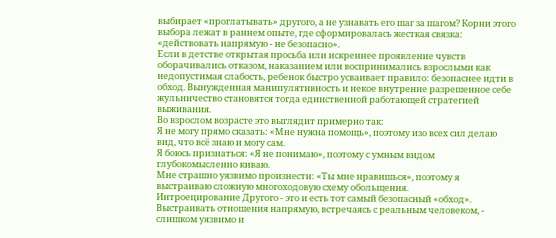выбирает «проглатывать» другого, а не узнавать его шаг за шагом? Корни этого выбора лежат в раннем опыте, где сформировалась жесткая связка: «действовать напрямую - не безопасно».
Если в детстве открытая просьба или искреннее проявление чувств оборачивались отказом, наказанием или воспринимались взрослыми как недопустимая слабость, ребенок быстро усваивает правило: безопаснее идти в обход. Вынужденная манипулятивность и некое внутренне разрешенное себе жульничество становятся тогда единственной работающей стратегией выживания.
Во взрослом возрасте это выглядит примерно так:
Я не могу прямо сказать: «Мне нужна помощь», поэтому изо всех сил делаю вид, что всё знаю и могу сам.
Я боюсь признаться: «Я не понимаю», поэтому с умным видом глубокомысленно киваю.
Мне страшно уязвимо произнести: «Ты мне нравишься», поэтому я выстраиваю сложную многоходовую схему обольщения.
Интроецирование Другого - это и есть тот самый безопасный «обход». Выстраивать отношения напрямую, встречаясь с реальным человеком, - слишком уязвимо и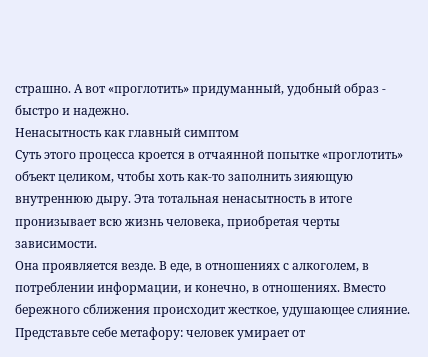страшно. А вот «проглотить» придуманный, удобный образ - быстро и надежно.
Ненасытность как главный симптом
Суть этого процесса кроется в отчаянной попытке «проглотить» объект целиком, чтобы хоть как-то заполнить зияющую внутреннюю дыру. Эта тотальная ненасытность в итоге пронизывает всю жизнь человека, приобретая черты зависимости.
Она проявляется везде. В еде, в отношениях с алкоголем, в потреблении информации, и конечно, в отношениях. Вместо бережного сближения происходит жесткое, удушающее слияние.
Представьте себе метафору: человек умирает от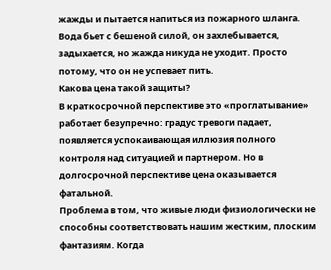жажды и пытается напиться из пожарного шланга. Вода бьет с бешеной силой, он захлебывается, задыхается, но жажда никуда не уходит. Просто потому, что он не успевает пить.
Какова цена такой защиты?
В краткосрочной перспективе это «проглатывание» работает безупречно: градус тревоги падает, появляется успокаивающая иллюзия полного контроля над ситуацией и партнером. Но в долгосрочной перспективе цена оказывается фатальной.
Проблема в том, что живые люди физиологически не способны соответствовать нашим жестким, плоским фантазиям. Когда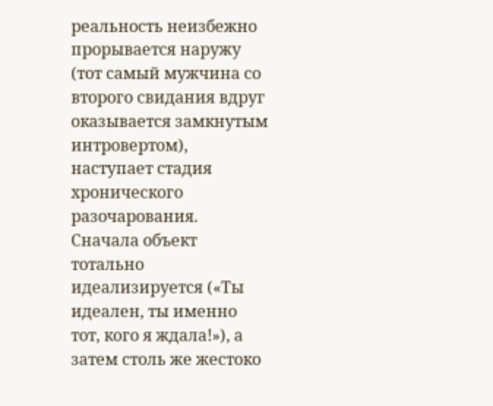реальность неизбежно прорывается наружу (тот самый мужчина со второго свидания вдруг оказывается замкнутым интровертом), наступает стадия хронического разочарования.
Сначала объект тотально идеализируется («Ты идеален, ты именно тот, кого я ждала!»), а затем столь же жестоко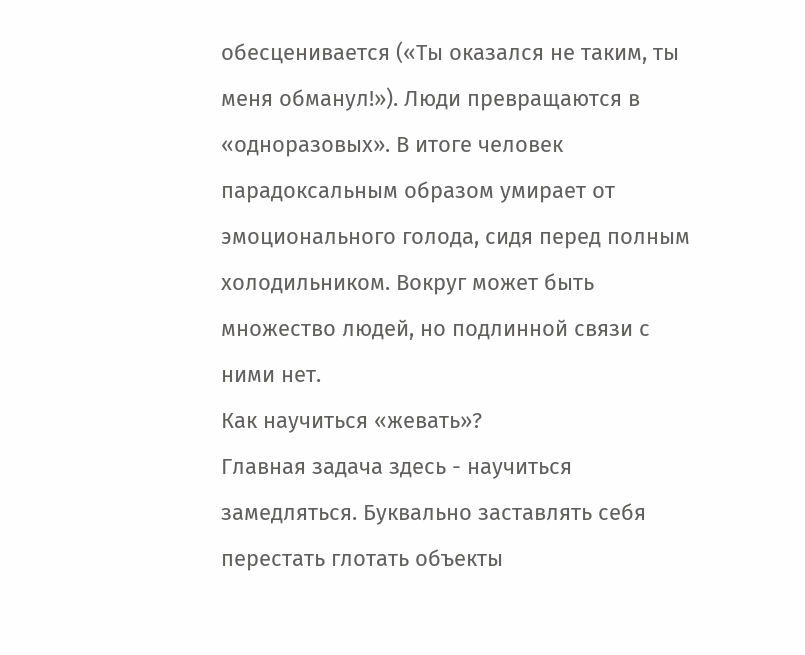обесценивается («Ты оказался не таким, ты меня обманул!»). Люди превращаются в «одноразовых». В итоге человек парадоксальным образом умирает от эмоционального голода, сидя перед полным холодильником. Вокруг может быть множество людей, но подлинной связи с ними нет.
Как научиться «жевать»?
Главная задача здесь - научиться замедляться. Буквально заставлять себя перестать глотать объекты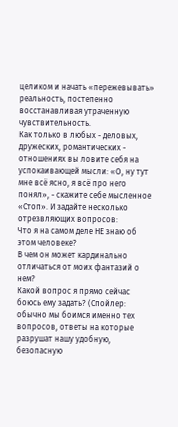целиком и начать «пережевывать» реальность, постепенно восстанавливая утраченную чувствительность.
Как только в любых - деловых, дружеских, романтических - отношениях вы ловите себя на успокаивающей мысли: «О, ну тут мне всё ясно, я всё про него понял», - скажите себе мысленное «Стоп». И задайте несколько отрезвляющих вопросов:
Что я на самом деле НЕ знаю об этом человеке?
В чем он может кардинально отличаться от моих фантазий о нем?
Какой вопрос я прямо сейчас боюсь ему задать? (Спойлер: обычно мы боимся именно тех вопросов, ответы на которые разрушат нашу удобную, безопасную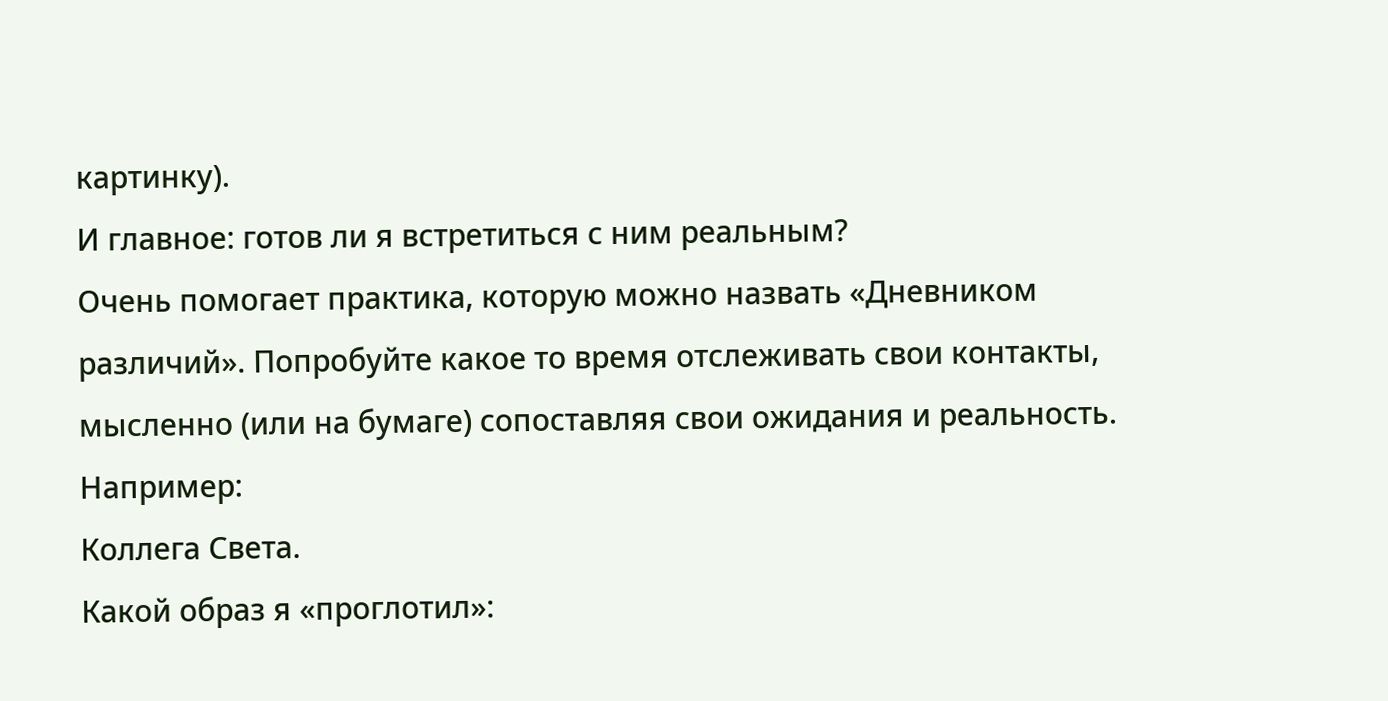картинку).
И главное: готов ли я встретиться с ним реальным?
Очень помогает практика, которую можно назвать «Дневником различий». Попробуйте какое то время отслеживать свои контакты, мысленно (или на бумаге) сопоставляя свои ожидания и реальность.
Например:
Коллега Света.
Какой образ я «проглотил»: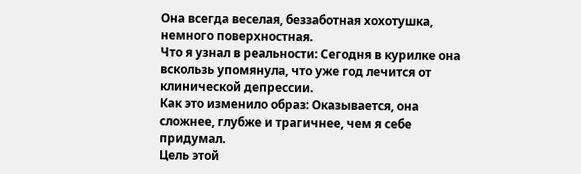Она всегда веселая, беззаботная хохотушка, немного поверхностная.
Что я узнал в реальности: Сегодня в курилке она вскользь упомянула, что уже год лечится от клинической депрессии.
Как это изменило образ: Оказывается, она сложнее, глубже и трагичнее, чем я себе придумал.
Цель этой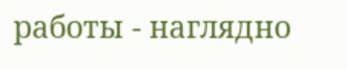работы - наглядно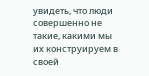увидеть, что люди совершенно не такие, какими мы их конструируем в своей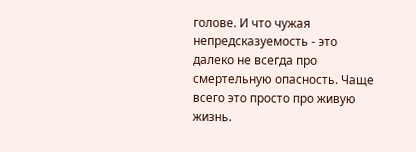голове. И что чужая непредсказуемость - это далеко не всегда про смертельную опасность. Чаще всего это просто про живую жизнь.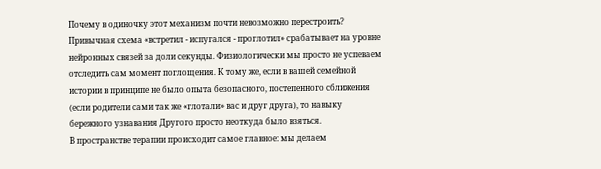Почему в одиночку этот механизм почти невозможно перестроить?
Привычная схема «встретил - испугался - проглотил» срабатывает на уровне нейронных связей за доли секунды. Физиологически мы просто не успеваем отследить сам момент поглощения. К тому же, если в вашей семейной истории в принципе не было опыта безопасного, постепенного сближения (если родители сами так же «глотали» вас и друг друга), то навыку бережного узнавания Другого просто неоткуда было взяться.
В пространстве терапии происходит самое главное: мы делаем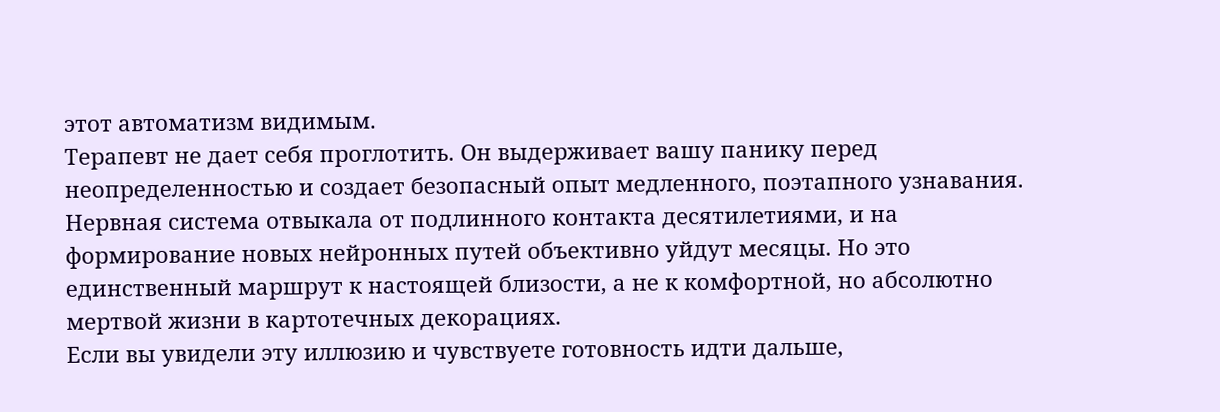этот автоматизм видимым.
Терапевт не дает себя проглотить. Он выдерживает вашу панику перед неопределенностью и создает безопасный опыт медленного, поэтапного узнавания. Нервная система отвыкала от подлинного контакта десятилетиями, и на формирование новых нейронных путей объективно уйдут месяцы. Но это единственный маршрут к настоящей близости, а не к комфортной, но абсолютно мертвой жизни в картотечных декорациях.
Если вы увидели эту иллюзию и чувствуете готовность идти дальше,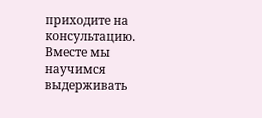приходите на консультацию. Вместе мы научимся выдерживать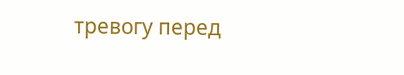тревогу перед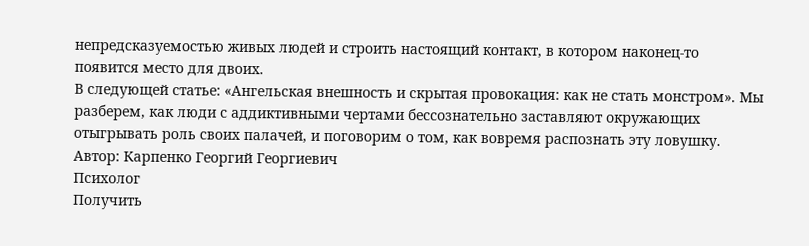непредсказуемостью живых людей и строить настоящий контакт, в котором наконец-то появится место для двоих.
В следующей статье: «Ангельская внешность и скрытая провокация: как не стать монстром». Мы разберем, как люди с аддиктивными чертами бессознательно заставляют окружающих отыгрывать роль своих палачей, и поговорим о том, как вовремя распознать эту ловушку.
Автор: Карпенко Георгий Георгиевич
Психолог
Получить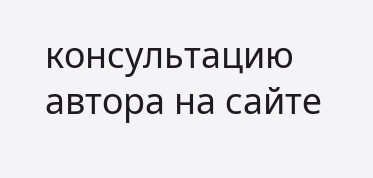консультацию автора на сайте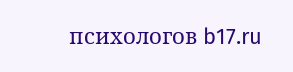психологов b17.ru